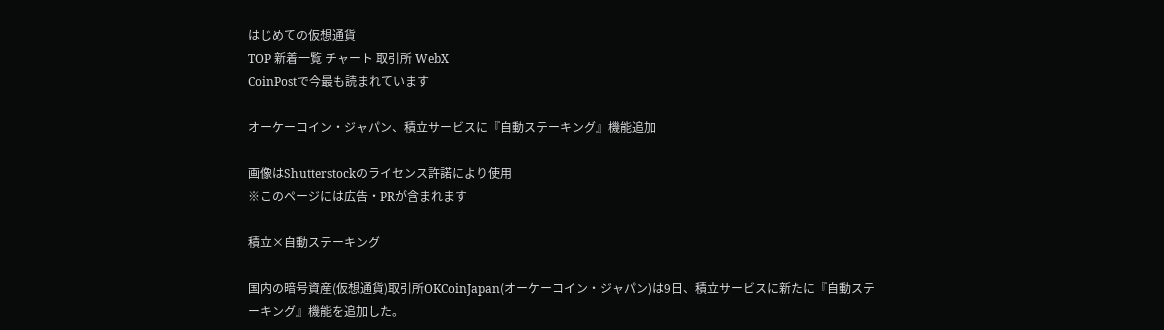はじめての仮想通貨
TOP 新着一覧 チャート 取引所 WebX
CoinPostで今最も読まれています

オーケーコイン・ジャパン、積立サービスに『自動ステーキング』機能追加

画像はShutterstockのライセンス許諾により使用
※このページには広告・PRが含まれます

積立×自動ステーキング

国内の暗号資産(仮想通貨)取引所OKCoinJapan(オーケーコイン・ジャパン)は9日、積立サービスに新たに『自動ステーキング』機能を追加した。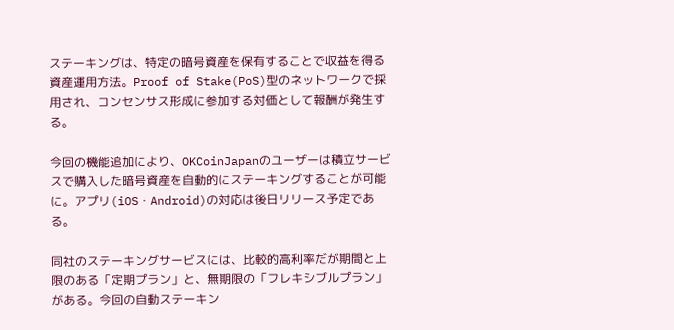ステーキングは、特定の暗号資産を保有することで収益を得る資産運用方法。Proof of Stake(PoS)型のネットワークで採用され、コンセンサス形成に参加する対価として報酬が発生する。

今回の機能追加により、OKCoinJapanのユーザーは積立サービスで購入した暗号資産を自動的にステーキングすることが可能に。アプリ(iOS・Android)の対応は後日リリース予定である。

同社のステーキングサービスには、比較的高利率だが期間と上限のある「定期プラン」と、無期限の「フレキシブルプラン」がある。今回の自動ステーキン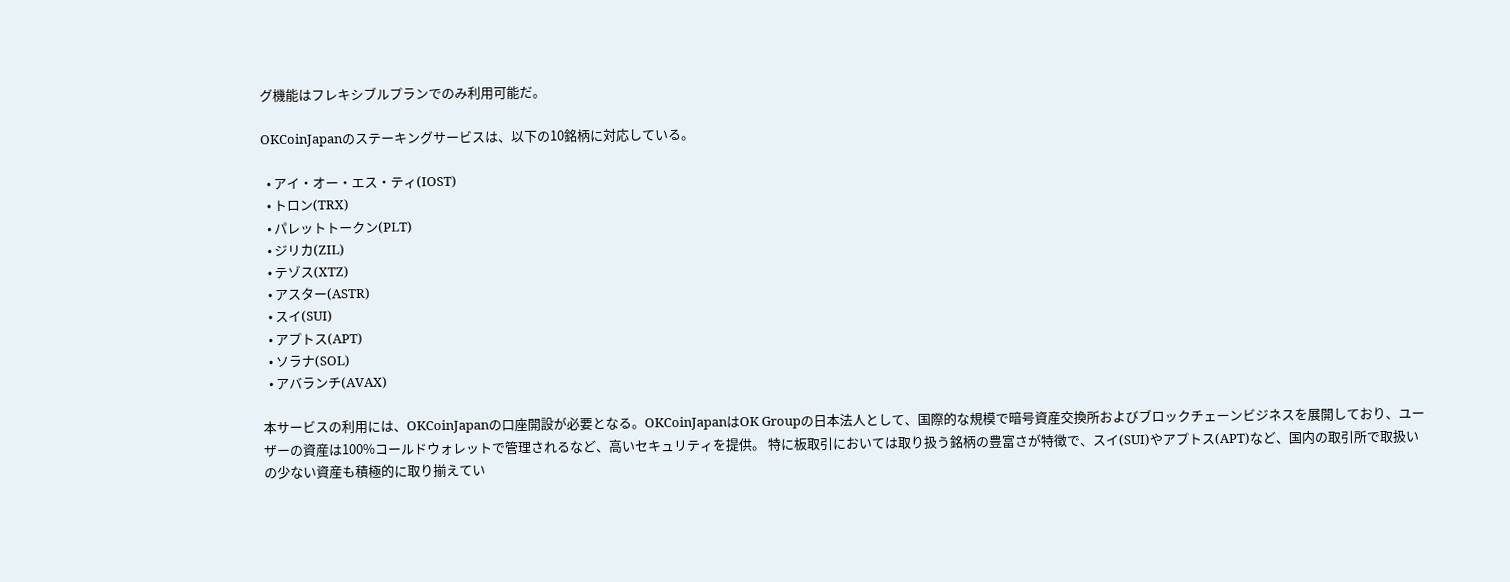グ機能はフレキシブルプランでのみ利用可能だ。

OKCoinJapanのステーキングサービスは、以下の10銘柄に対応している。

  • アイ・オー・エス・ティ(IOST)
  • トロン(TRX)
  • パレットトークン(PLT)
  • ジリカ(ZIL)
  • テゾス(XTZ)
  • アスター(ASTR)
  • スイ(SUI)
  • アプトス(APT)
  • ソラナ(SOL)
  • アバランチ(AVAX)

本サービスの利用には、OKCoinJapanの口座開設が必要となる。OKCoinJapanはOK Groupの日本法人として、国際的な規模で暗号資産交換所およびブロックチェーンビジネスを展開しており、ユーザーの資産は100%コールドウォレットで管理されるなど、高いセキュリティを提供。 特に板取引においては取り扱う銘柄の豊富さが特徴で、スイ(SUI)やアプトス(APT)など、国内の取引所で取扱いの少ない資産も積極的に取り揃えてい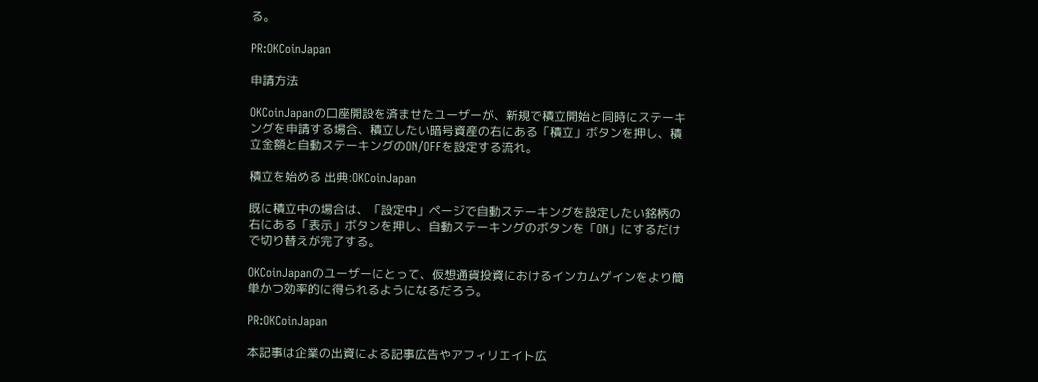る。

PR:OKCoinJapan

申請方法

OKCoinJapanの口座開設を済ませたユーザーが、新規で積立開始と同時にステーキングを申請する場合、積立したい暗号資産の右にある「積立」ボタンを押し、積立金額と自動ステーキングのON/OFFを設定する流れ。

積立を始める 出典:OKCoinJapan

既に積立中の場合は、「設定中」ページで自動ステーキングを設定したい銘柄の右にある「表示」ボタンを押し、自動ステーキングのボタンを「ON」にするだけで切り替えが完了する。

OKCoinJapanのユーザーにとって、仮想通貨投資におけるインカムゲインをより簡単かつ効率的に得られるようになるだろう。

PR:OKCoinJapan

本記事は企業の出資による記事広告やアフィリエイト広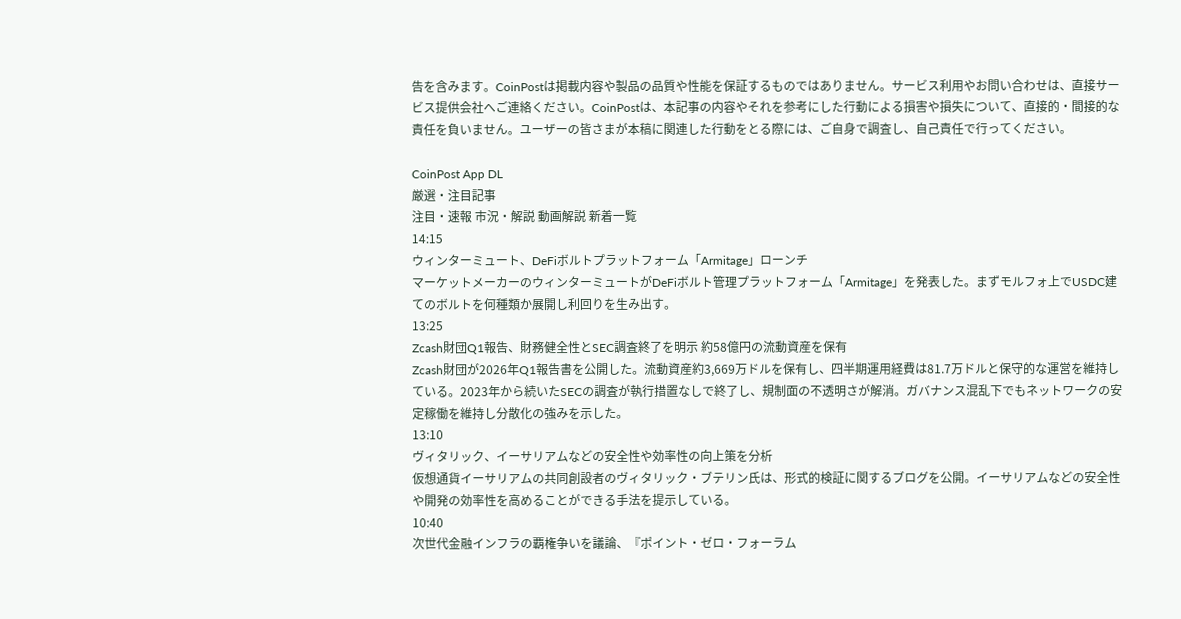告を含みます。CoinPostは掲載内容や製品の品質や性能を保証するものではありません。サービス利用やお問い合わせは、直接サービス提供会社へご連絡ください。CoinPostは、本記事の内容やそれを参考にした行動による損害や損失について、直接的・間接的な責任を負いません。ユーザーの皆さまが本稿に関連した行動をとる際には、ご自身で調査し、自己責任で行ってください。

CoinPost App DL
厳選・注目記事
注目・速報 市況・解説 動画解説 新着一覧
14:15
ウィンターミュート、DeFiボルトプラットフォーム「Armitage」ローンチ
マーケットメーカーのウィンターミュートがDeFiボルト管理プラットフォーム「Armitage」を発表した。まずモルフォ上でUSDC建てのボルトを何種類か展開し利回りを生み出す。
13:25
Zcash財団Q1報告、財務健全性とSEC調査終了を明示 約58億円の流動資産を保有
Zcash財団が2026年Q1報告書を公開した。流動資産約3,669万ドルを保有し、四半期運用経費は81.7万ドルと保守的な運営を維持している。2023年から続いたSECの調査が執行措置なしで終了し、規制面の不透明さが解消。ガバナンス混乱下でもネットワークの安定稼働を維持し分散化の強みを示した。
13:10
ヴィタリック、イーサリアムなどの安全性や効率性の向上策を分析
仮想通貨イーサリアムの共同創設者のヴィタリック・ブテリン氏は、形式的検証に関するブログを公開。イーサリアムなどの安全性や開発の効率性を高めることができる手法を提示している。
10:40
次世代金融インフラの覇権争いを議論、『ポイント・ゼロ・フォーラム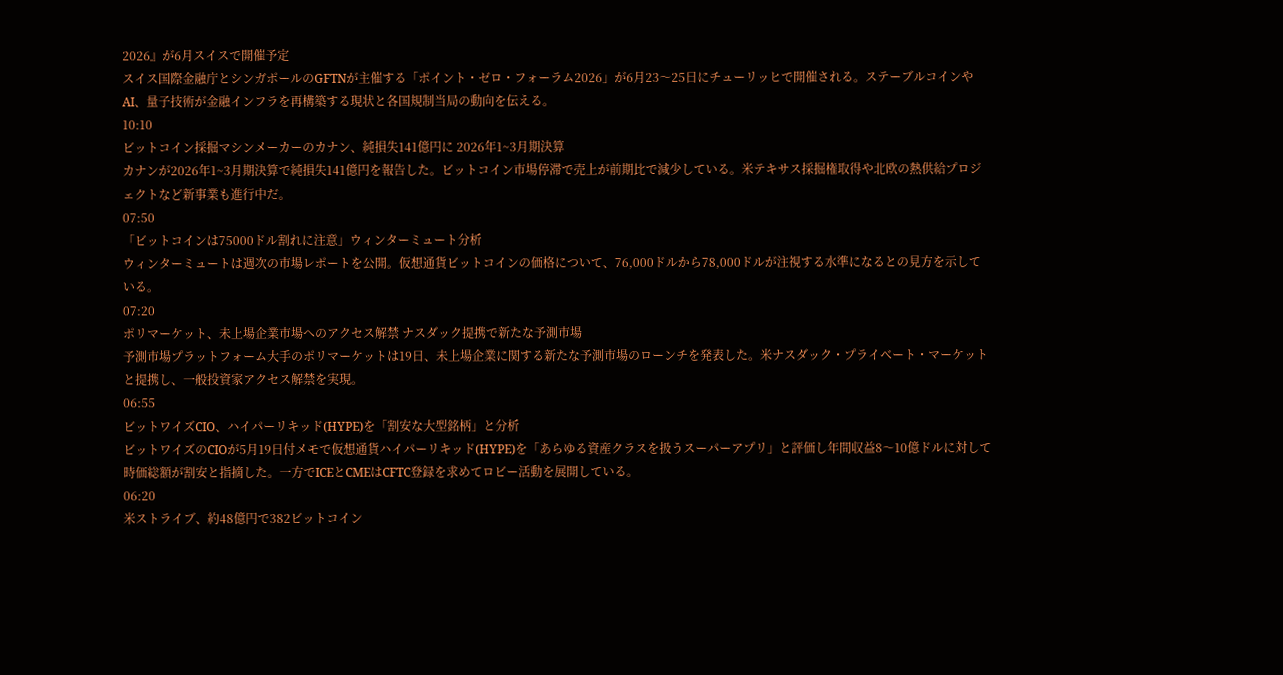2026』が6月スイスで開催予定
スイス国際金融庁とシンガポールのGFTNが主催する「ポイント・ゼロ・フォーラム2026」が6月23〜25日にチューリッヒで開催される。ステーブルコインやAI、量子技術が金融インフラを再構築する現状と各国規制当局の動向を伝える。
10:10
ビットコイン採掘マシンメーカーのカナン、純損失141億円に 2026年1~3月期決算
カナンが2026年1~3月期決算で純損失141億円を報告した。ビットコイン市場停滞で売上が前期比で減少している。米テキサス採掘権取得や北欧の熱供給プロジェクトなど新事業も進行中だ。
07:50
「ビットコインは75000ドル割れに注意」ウィンターミュート分析
ウィンターミュートは週次の市場レポートを公開。仮想通貨ビットコインの価格について、76,000ドルから78,000ドルが注視する水準になるとの見方を示している。
07:20
ポリマーケット、未上場企業市場へのアクセス解禁 ナスダック提携で新たな予測市場
予測市場プラットフォーム大手のポリマーケットは19日、未上場企業に関する新たな予測市場のローンチを発表した。米ナスダック・プライベート・マーケットと提携し、一般投資家アクセス解禁を実現。
06:55
ビットワイズCIO、ハイパーリキッド(HYPE)を「割安な大型銘柄」と分析
ビットワイズのCIOが5月19日付メモで仮想通貨ハイパーリキッド(HYPE)を「あらゆる資産クラスを扱うスーパーアプリ」と評価し年間収益8〜10億ドルに対して時価総額が割安と指摘した。一方でICEとCMEはCFTC登録を求めてロビー活動を展開している。
06:20
米ストライブ、約48億円で382ビットコイン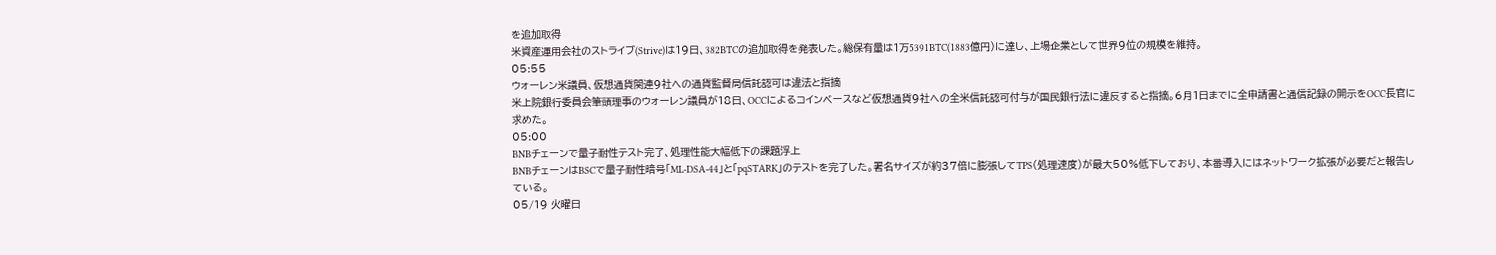を追加取得
米資産運用会社のストライブ(Strive)は19日、382BTCの追加取得を発表した。総保有量は1万5391BTC(1883億円)に達し、上場企業として世界9位の規模を維持。
05:55
ウォーレン米議員、仮想通貨関連9社への通貨監督局信託認可は違法と指摘
米上院銀行委員会筆頭理事のウォーレン議員が18日、OCCによるコインベースなど仮想通貨9社への全米信託認可付与が国民銀行法に違反すると指摘。6月1日までに全申請書と通信記録の開示をOCC長官に求めた。
05:00
BNBチェーンで量子耐性テスト完了、処理性能大幅低下の課題浮上
BNBチェーンはBSCで量子耐性暗号「ML-DSA-44」と「pqSTARK」のテストを完了した。署名サイズが約37倍に膨張してTPS(処理速度)が最大50%低下しており、本番導入にはネットワーク拡張が必要だと報告している。
05/19 火曜日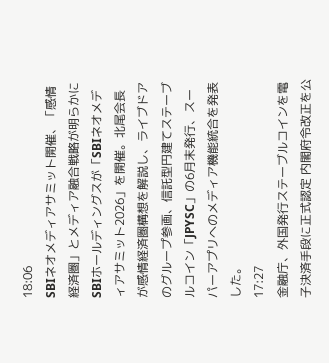18:06
SBIネオメディアサミット開催、「感情経済圏」とメディア融合戦略が明らかに
SBIホールディングスが「SBIネオメディアサミット2026」を開催。北尾会長が感情経済圏構想を解説し、ライブドアのグループ参画、信託型円建てステーブルコイン「JPYSC」の6月末発行、スーパーアプリへのメディア機能統合を発表した。
17:27
金融庁、外国発行ステーブルコインを電子決済手段に正式認定 内閣府令改正を公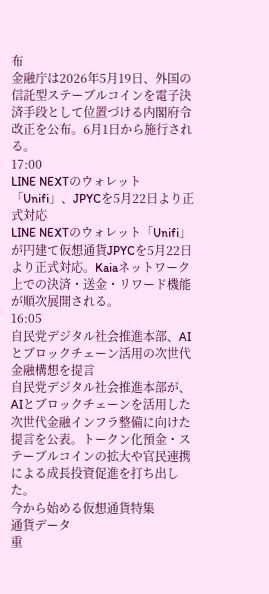布
金融庁は2026年5月19日、外国の信託型ステーブルコインを電子決済手段として位置づける内閣府令改正を公布。6月1日から施行される。
17:00
LINE NEXTのウォレット「Unifi」、JPYCを5月22日より正式対応
LINE NEXTのウォレット「Unifi」が円建て仮想通貨JPYCを5月22日より正式対応。Kaiaネットワーク上での決済・送金・リワード機能が順次展開される。
16:05
自民党デジタル社会推進本部、AIとブロックチェーン活用の次世代金融構想を提言
自民党デジタル社会推進本部が、AIとブロックチェーンを活用した次世代金融インフラ整備に向けた提言を公表。トークン化預金・ステーブルコインの拡大や官民連携による成長投資促進を打ち出した。
今から始める仮想通貨特集
通貨データ
重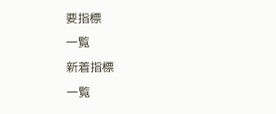要指標
一覧
新着指標
一覧